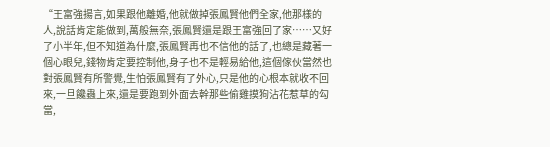“王富強揚言,如果跟他離婚,他就做掉張鳳賢他們全家,他那樣的人,說話肯定能做到,萬般無奈,張鳳賢還是跟王富強回了家……又好了小半年,但不知道為什麼,張鳳賢再也不信他的話了,也總是藏著一個心眼兒,錢物肯定要控制他,身子也不是輕易給他,這個傢伙當然也對張鳳賢有所警覺,生怕張鳳賢有了外心,只是他的心根本就收不回來,一旦饞蟲上來,還是要跑到外面去幹那些偷雞摸狗沾花惹草的勾當,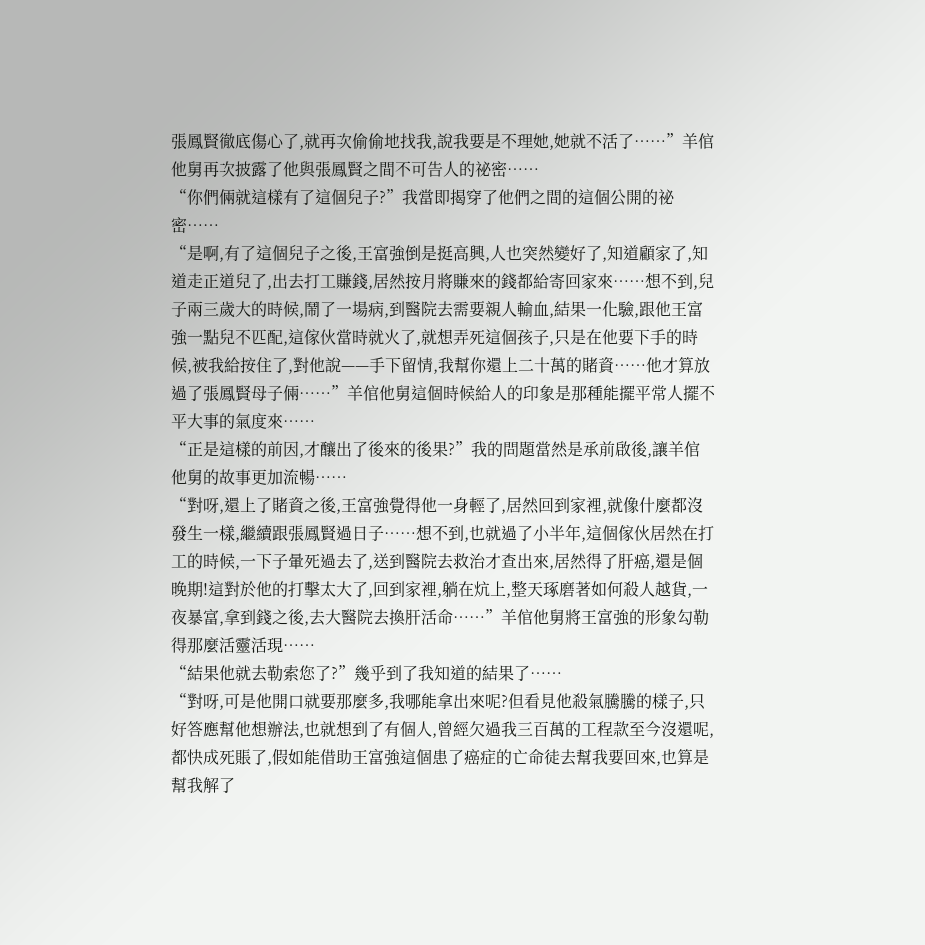張鳳賢徹底傷心了,就再次偷偷地找我,說我要是不理她,她就不活了……”羊倌他舅再次披露了他與張鳳賢之間不可告人的祕密……
“你們倆就這樣有了這個兒子?”我當即揭穿了他們之間的這個公開的祕密……
“是啊,有了這個兒子之後,王富強倒是挺高興,人也突然變好了,知道顧家了,知道走正道兒了,出去打工賺錢,居然按月將賺來的錢都給寄回家來……想不到,兒子兩三歲大的時候,鬧了一場病,到醫院去需要親人輸血,結果一化驗,跟他王富強一點兒不匹配,這傢伙當時就火了,就想弄死這個孩子,只是在他要下手的時候,被我給按住了,對他說——手下留情,我幫你還上二十萬的賭資……他才算放過了張鳳賢母子倆……”羊倌他舅這個時候給人的印象是那種能擺平常人擺不平大事的氣度來……
“正是這樣的前因,才釀出了後來的後果?”我的問題當然是承前啟後,讓羊倌他舅的故事更加流暢……
“對呀,還上了賭資之後,王富強覺得他一身輕了,居然回到家裡,就像什麼都沒發生一樣,繼續跟張鳳賢過日子……想不到,也就過了小半年,這個傢伙居然在打工的時候,一下子暈死過去了,送到醫院去救治才查出來,居然得了肝癌,還是個晚期!這對於他的打擊太大了,回到家裡,躺在炕上,整天琢磨著如何殺人越貨,一夜暴富,拿到錢之後,去大醫院去換肝活命……”羊倌他舅將王富強的形象勾勒得那麼活靈活現……
“結果他就去勒索您了?”幾乎到了我知道的結果了……
“對呀,可是他開口就要那麼多,我哪能拿出來呢?但看見他殺氣騰騰的樣子,只好答應幫他想辦法,也就想到了有個人,曾經欠過我三百萬的工程款至今沒還呢,都快成死賬了,假如能借助王富強這個患了癌症的亡命徒去幫我要回來,也算是幫我解了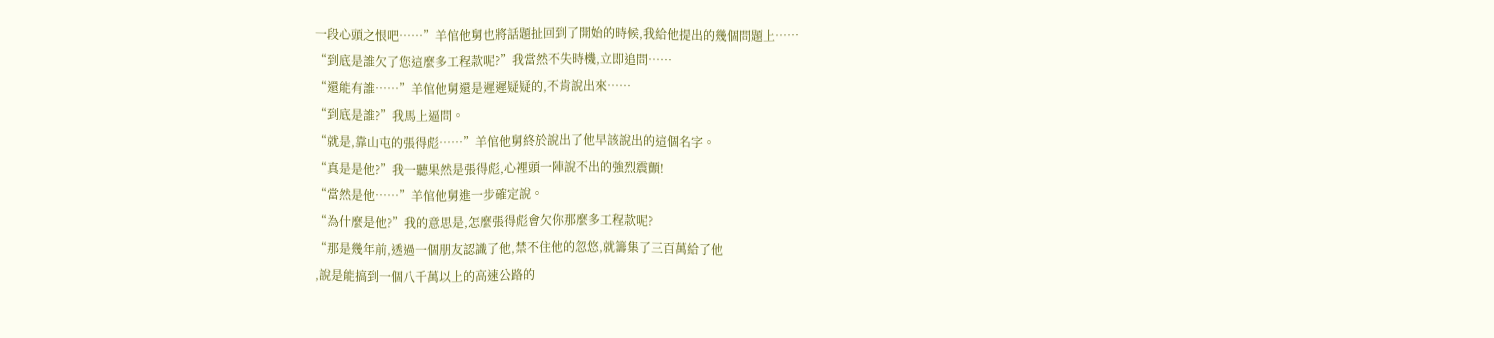一段心頭之恨吧……”羊倌他舅也將話題扯回到了開始的時候,我給他提出的幾個問題上……
“到底是誰欠了您這麼多工程款呢?”我當然不失時機,立即追問……
“還能有誰……”羊倌他舅還是遲遲疑疑的,不肯說出來……
“到底是誰?”我馬上逼問。
“就是,靠山屯的張得彪……”羊倌他舅終於說出了他早該說出的這個名字。
“真是是他?”我一聽果然是張得彪,心裡頭一陣說不出的強烈震顫!
“當然是他……”羊倌他舅進一步確定說。
“為什麼是他?”我的意思是,怎麼張得彪會欠你那麼多工程款呢?
“那是幾年前,透過一個朋友認識了他,禁不住他的忽悠,就籌集了三百萬給了他
,說是能搞到一個八千萬以上的高速公路的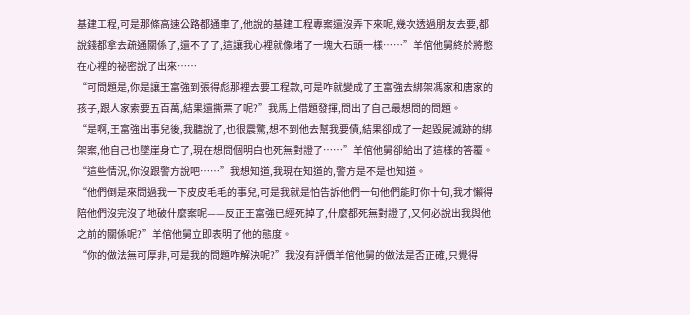基建工程,可是那條高速公路都通車了,他說的基建工程專案還沒弄下來呢,幾次透過朋友去要,都說錢都拿去疏通關係了,還不了了,這讓我心裡就像堵了一塊大石頭一樣……”羊倌他舅終於將憋在心裡的祕密說了出來……
“可問題是,你是讓王富強到張得彪那裡去要工程款,可是咋就變成了王富強去綁架馮家和唐家的孩子,跟人家索要五百萬,結果還撕票了呢?”我馬上借題發揮,問出了自己最想問的問題。
“是啊,王富強出事兒後,我聽說了,也很震驚,想不到他去幫我要債,結果卻成了一起毀屍滅跡的綁架案,他自己也墜崖身亡了,現在想問個明白也死無對證了……”羊倌他舅卻給出了這樣的答覆。
“這些情況,你沒跟警方說吧……”我想知道,我現在知道的,警方是不是也知道。
“他們倒是來問過我一下皮皮毛毛的事兒,可是我就是怕告訴他們一句他們能盯你十句,我才懶得陪他們沒完沒了地破什麼案呢——反正王富強已經死掉了,什麼都死無對證了,又何必說出我與他之前的關係呢?”羊倌他舅立即表明了他的態度。
“你的做法無可厚非,可是我的問題咋解決呢?”我沒有評價羊倌他舅的做法是否正確,只覺得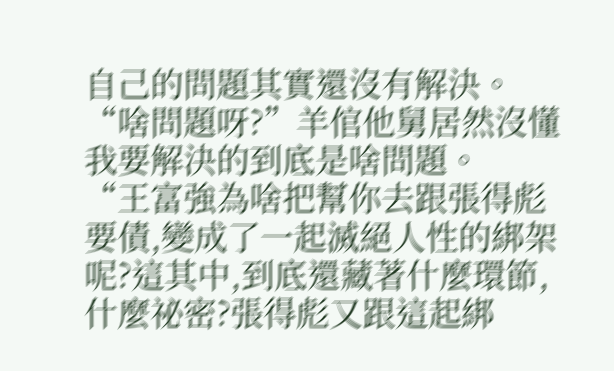自己的問題其實還沒有解決。
“啥問題呀?”羊倌他舅居然沒懂我要解決的到底是啥問題。
“王富強為啥把幫你去跟張得彪要債,變成了一起滅絕人性的綁架呢?這其中,到底還藏著什麼環節,什麼祕密?張得彪又跟這起綁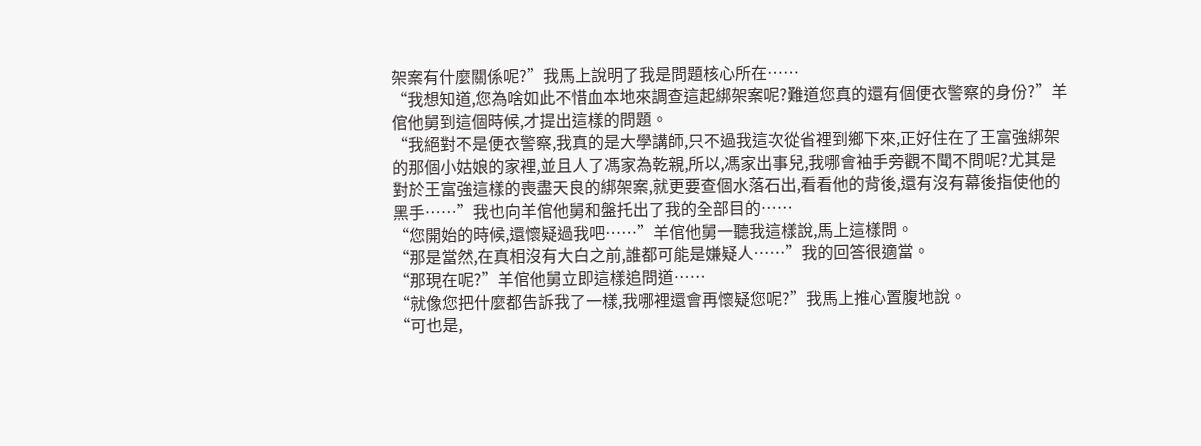架案有什麼關係呢?”我馬上說明了我是問題核心所在……
“我想知道,您為啥如此不惜血本地來調查這起綁架案呢?難道您真的還有個便衣警察的身份?”羊倌他舅到這個時候,才提出這樣的問題。
“我絕對不是便衣警察,我真的是大學講師,只不過我這次從省裡到鄉下來,正好住在了王富強綁架的那個小姑娘的家裡,並且人了馮家為乾親,所以,馮家出事兒,我哪會袖手旁觀不聞不問呢?尤其是對於王富強這樣的喪盡天良的綁架案,就更要查個水落石出,看看他的背後,還有沒有幕後指使他的黑手……”我也向羊倌他舅和盤托出了我的全部目的……
“您開始的時候,還懷疑過我吧……”羊倌他舅一聽我這樣說,馬上這樣問。
“那是當然,在真相沒有大白之前,誰都可能是嫌疑人……”我的回答很適當。
“那現在呢?”羊倌他舅立即這樣追問道……
“就像您把什麼都告訴我了一樣,我哪裡還會再懷疑您呢?”我馬上推心置腹地說。
“可也是,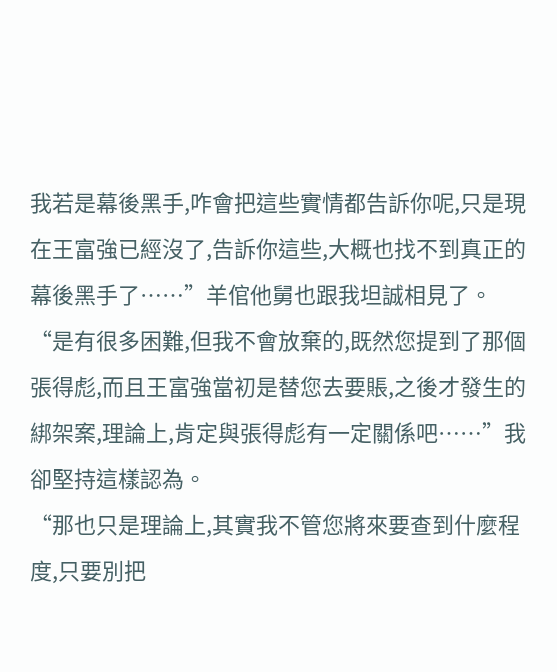我若是幕後黑手,咋會把這些實情都告訴你呢,只是現在王富強已經沒了,告訴你這些,大概也找不到真正的幕後黑手了……”羊倌他舅也跟我坦誠相見了。
“是有很多困難,但我不會放棄的,既然您提到了那個張得彪,而且王富強當初是替您去要賬,之後才發生的綁架案,理論上,肯定與張得彪有一定關係吧……”我卻堅持這樣認為。
“那也只是理論上,其實我不管您將來要查到什麼程
度,只要別把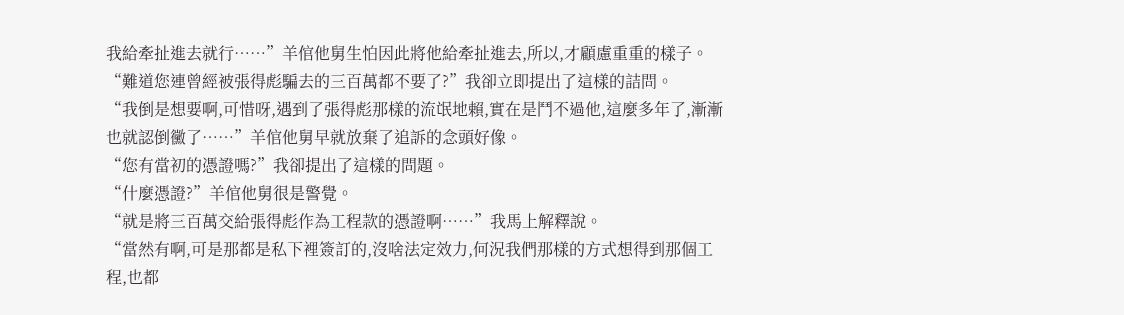我給牽扯進去就行……”羊倌他舅生怕因此將他給牽扯進去,所以,才顧慮重重的樣子。
“難道您連曾經被張得彪騙去的三百萬都不要了?”我卻立即提出了這樣的詰問。
“我倒是想要啊,可惜呀,遇到了張得彪那樣的流氓地賴,實在是鬥不過他,這麼多年了,漸漸也就認倒黴了……”羊倌他舅早就放棄了追訴的念頭好像。
“您有當初的憑證嗎?”我卻提出了這樣的問題。
“什麼憑證?”羊倌他舅很是警覺。
“就是將三百萬交給張得彪作為工程款的憑證啊……”我馬上解釋說。
“當然有啊,可是那都是私下裡簽訂的,沒啥法定效力,何況我們那樣的方式想得到那個工程,也都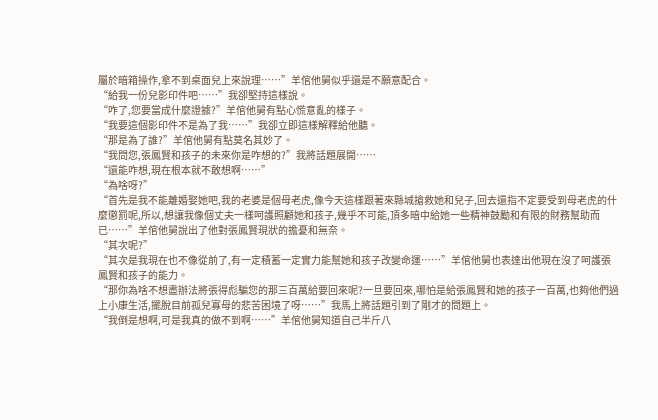屬於暗箱操作,拿不到桌面兒上來說理……”羊倌他舅似乎還是不願意配合。
“給我一份兒影印件吧……”我卻堅持這樣說。
“咋了,您要當成什麼證據?”羊倌他舅有點心慌意亂的樣子。
“我要這個影印件不是為了我……”我卻立即這樣解釋給他聽。
“那是為了誰?”羊倌他舅有點莫名其妙了。
“我問您,張鳳賢和孩子的未來你是咋想的?”我將話題展開……
“還能咋想,現在根本就不敢想啊……”
“為啥呀?”
“首先是我不能離婚娶她吧,我的老婆是個母老虎,像今天這樣跟著來縣城搶救她和兒子,回去還指不定要受到母老虎的什麼懲罰呢,所以,想讓我像個丈夫一樣呵護照顧她和孩子,幾乎不可能,頂多暗中給她一些精神鼓勵和有限的財務幫助而已……”羊倌他舅說出了他對張鳳賢現狀的擔憂和無奈。
“其次呢?”
“其次是我現在也不像從前了,有一定積蓄一定實力能幫她和孩子改變命運……”羊倌他舅也表達出他現在沒了呵護張鳳賢和孩子的能力。
“那你為啥不想盡辦法將張得彪騙您的那三百萬給要回來呢?一旦要回來,哪怕是給張鳳賢和她的孩子一百萬,也夠他們過上小康生活,擺脫目前孤兒寡母的悲苦困境了呀……”我馬上將話題引到了剛才的問題上。
“我倒是想啊,可是我真的做不到啊……”羊倌他舅知道自己半斤八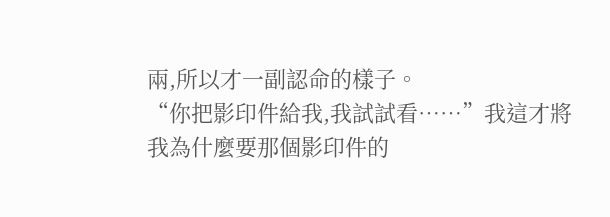兩,所以才一副認命的樣子。
“你把影印件給我,我試試看……”我這才將我為什麼要那個影印件的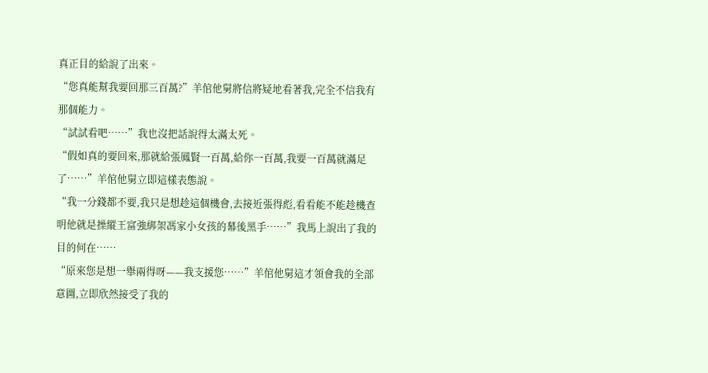真正目的給說了出來。
“您真能幫我要回那三百萬?”羊倌他舅將信將疑地看著我,完全不信我有那個能力。
“試試看吧……”我也沒把話說得太滿太死。
“假如真的要回來,那就給張鳳賢一百萬,給你一百萬,我要一百萬就滿足了……”羊倌他舅立即這樣表態說。
“我一分錢都不要,我只是想趁這個機會,去接近張得彪,看看能不能趁機查明他就是操縱王富強綁架馮家小女孩的幕後黑手……”我馬上說出了我的目的何在……
“原來您是想一舉兩得呀——我支援您……”羊倌他舅這才領會我的全部意圖,立即欣然接受了我的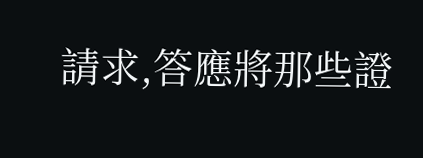請求,答應將那些證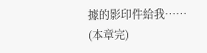據的影印件給我……
(本章完)